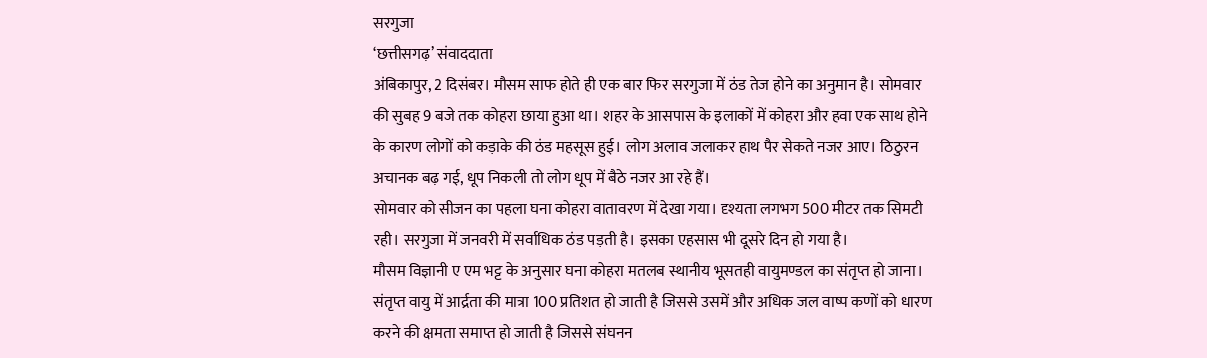सरगुजा
‘छत्तीसगढ़’ संवाददाता
अंबिकापुर, 2 दिसंबर। मौसम साफ होते ही एक बार फिर सरगुजा में ठंड तेज होने का अनुमान है। सोमवार की सुबह 9 बजे तक कोहरा छाया हुआ था। शहर के आसपास के इलाकों में कोहरा और हवा एक साथ होने के कारण लोगों को कड़ाके की ठंड महसूस हुई। लोग अलाव जलाकर हाथ पैर सेकते नजर आए। ठिठुरन अचानक बढ़ गई, धूप निकली तो लोग धूप में बैठे नजर आ रहे हैं।
सोमवार को सीजन का पहला घना कोहरा वातावरण में देखा गया। दृश्यता लगभग 500 मीटर तक सिमटी रही। सरगुजा में जनवरी में सर्वाधिक ठंड पड़ती है। इसका एहसास भी दूसरे दिन हो गया है।
मौसम विज्ञानी ए एम भट्ट के अनुसार घना कोहरा मतलब स्थानीय भूसतही वायुमण्डल का संतृप्त हो जाना। संतृप्त वायु में आर्द्रता की मात्रा 100 प्रतिशत हो जाती है जिससे उसमें और अधिक जल वाष्प कणों को धारण करने की क्षमता समाप्त हो जाती है जिससे संघनन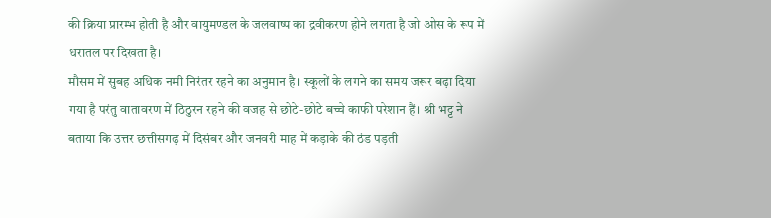की क्रिया प्रारम्भ होती है और वायुमण्डल के जलवाष्प का द्रवीकरण होने लगता है जो ओस के रूप में धरातल पर दिखता है।
मौसम में सुबह अधिक नमी निरंतर रहने का अनुमान है। स्कूलों के लगने का समय जरूर बढ़ा दिया गया है परंतु वातावरण में ठिठुरन रहने की वजह से छोटे-छोटे बच्चे काफी परेशान हैं। श्री भट्ट ने बताया कि उत्तर छत्तीसगढ़ में दिसंबर और जनवरी माह में कड़ाके की ठंड पड़ती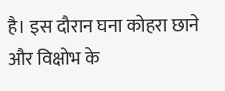है। इस दौरान घना कोहरा छाने और विक्षोभ के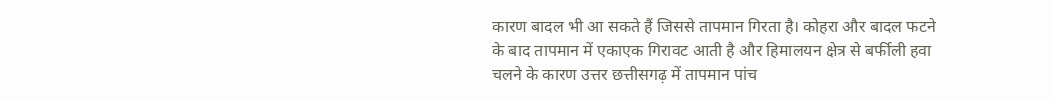कारण बादल भी आ सकते हैं जिससे तापमान गिरता है। कोहरा और बादल फटने के बाद तापमान में एकाएक गिरावट आती है और हिमालयन क्षेत्र से बर्फीली हवा चलने के कारण उत्तर छत्तीसगढ़ में तापमान पांच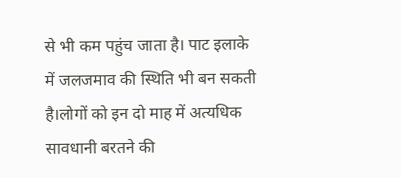से भी कम पहुंच जाता है। पाट इलाके में जलजमाव की स्थिति भी बन सकती है।लोगों को इन दो माह में अत्यधिक सावधानी बरतने की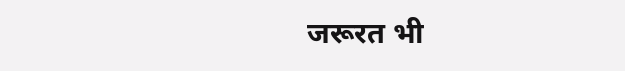जरूरत भी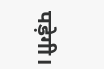पड़ेगी।